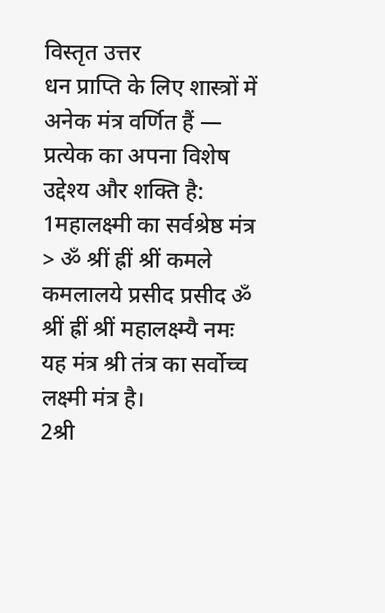विस्तृत उत्तर
धन प्राप्ति के लिए शास्त्रों में अनेक मंत्र वर्णित हैं — प्रत्येक का अपना विशेष उद्देश्य और शक्ति है:
1महालक्ष्मी का सर्वश्रेष्ठ मंत्र
> ॐ श्रीं ह्रीं श्रीं कमले कमलालये प्रसीद प्रसीद ॐ श्रीं ह्रीं श्रीं महालक्ष्म्यै नमः
यह मंत्र श्री तंत्र का सर्वोच्च लक्ष्मी मंत्र है।
2श्री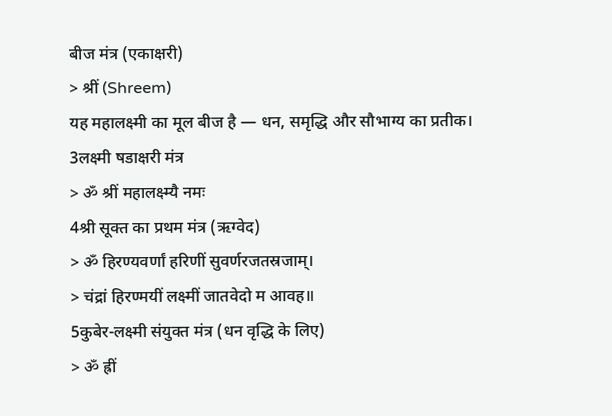बीज मंत्र (एकाक्षरी)
> श्रीं (Shreem)
यह महालक्ष्मी का मूल बीज है — धन, समृद्धि और सौभाग्य का प्रतीक।
3लक्ष्मी षडाक्षरी मंत्र
> ॐ श्रीं महालक्ष्म्यै नमः
4श्री सूक्त का प्रथम मंत्र (ऋग्वेद)
> ॐ हिरण्यवर्णां हरिणीं सुवर्णरजतस्रजाम्।
> चंद्रां हिरण्मयीं लक्ष्मीं जातवेदो म आवह॥
5कुबेर-लक्ष्मी संयुक्त मंत्र (धन वृद्धि के लिए)
> ॐ ह्रीं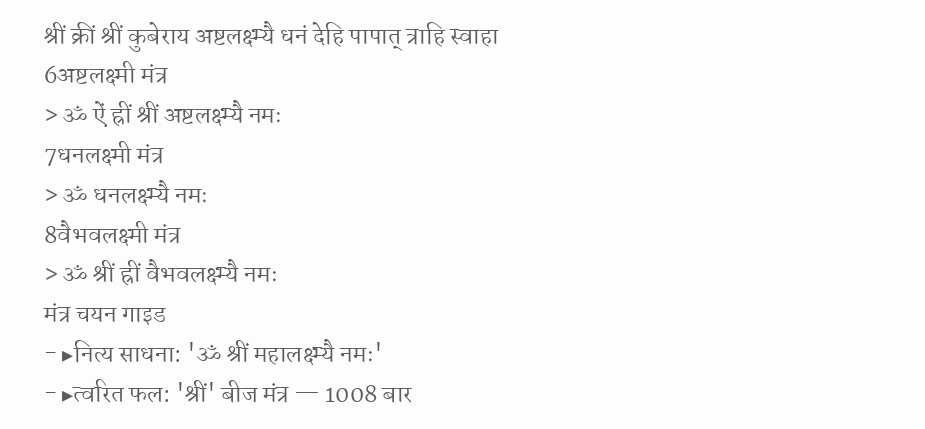श्रीं क्रीं श्रीं कुबेराय अष्टलक्ष्म्यै धनं देहि पापात् त्राहि स्वाहा
6अष्टलक्ष्मी मंत्र
> ॐ ऐं ह्रीं श्रीं अष्टलक्ष्म्यै नमः
7धनलक्ष्मी मंत्र
> ॐ धनलक्ष्म्यै नमः
8वैभवलक्ष्मी मंत्र
> ॐ श्रीं ह्रीं वैभवलक्ष्म्यै नमः
मंत्र चयन गाइड
- ▸नित्य साधना: 'ॐ श्रीं महालक्ष्म्यै नमः'
- ▸त्वरित फल: 'श्रीं' बीज मंत्र — 1008 बार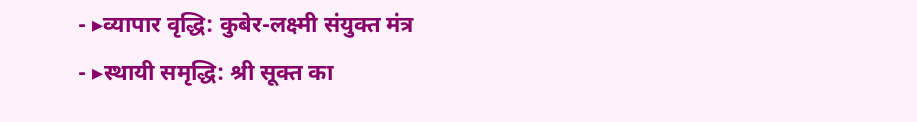- ▸व्यापार वृद्धि: कुबेर-लक्ष्मी संयुक्त मंत्र
- ▸स्थायी समृद्धि: श्री सूक्त का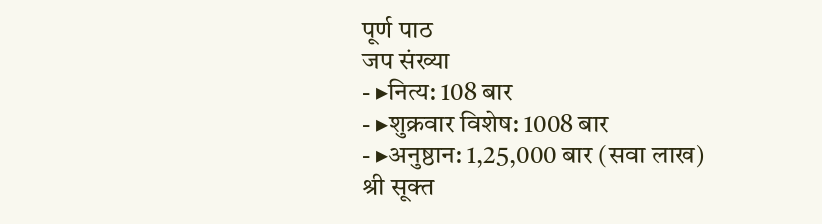पूर्ण पाठ
जप संख्या
- ▸नित्य: 108 बार
- ▸शुक्रवार विशेष: 1008 बार
- ▸अनुष्ठान: 1,25,000 बार (सवा लाख)
श्री सूक्त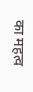का महत्व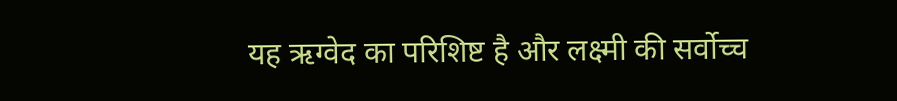यह ऋग्वेद का परिशिष्ट है और लक्ष्मी की सर्वोच्च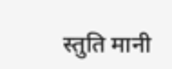स्तुति मानी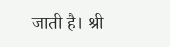जाती है। श्री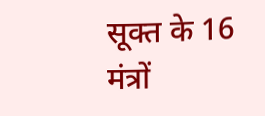सूक्त के 16 मंत्रों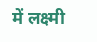में लक्ष्मी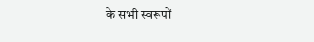के सभी स्वरूपों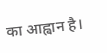का आह्वान है।